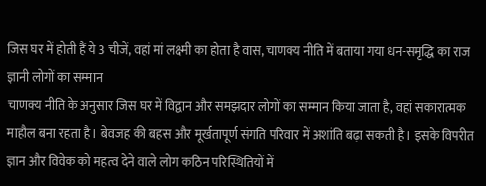जिस घर में होती हैं ये 3 चीजें, वहां मां लक्ष्मी का होता है वास, चाणक्य नीति में बताया गया धन-समृद्धि का राज
ज्ञानी लोगों का सम्मान
चाणक्य नीति के अनुसार जिस घर में विद्वान और समझदार लोगों का सम्मान किया जाता है, वहां सकारात्मक माहौल बना रहता है। बेवजह की बहस और मूर्खतापूर्ण संगति परिवार में अशांति बढ़ा सकती है। इसके विपरीत ज्ञान और विवेक को महत्व देने वाले लोग कठिन परिस्थितियों में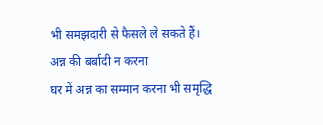भी समझदारी से फैसले ले सकते हैं।
अन्न की बर्बादी न करना
घर में अन्न का सम्मान करना भी समृद्धि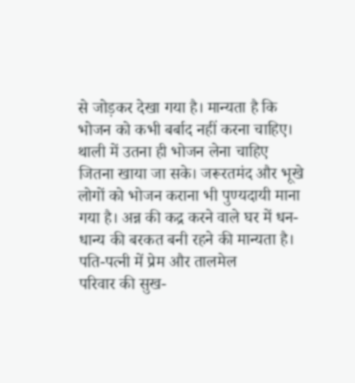से जोड़कर देखा गया है। मान्यता है कि भोजन को कभी बर्बाद नहीं करना चाहिए। थाली में उतना ही भोजन लेना चाहिए जितना खाया जा सके। जरूरतमंद और भूखे लोगों को भोजन कराना भी पुण्यदायी माना गया है। अन्न की कद्र करने वाले घर में धन-धान्य की बरकत बनी रहने की मान्यता है।
पति-पत्नी में प्रेम और तालमेल
परिवार की सुख-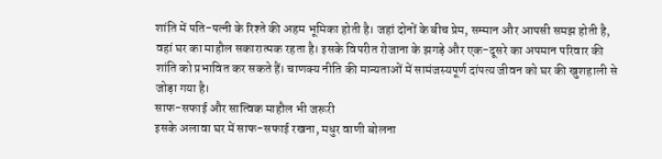शांति में पति-पत्नी के रिश्ते की अहम भूमिका होती है। जहां दोनों के बीच प्रेम, सम्मान और आपसी समझ होती है, वहां घर का माहौल सकारात्मक रहता है। इसके विपरीत रोजाना के झगड़े और एक-दूसरे का अपमान परिवार की शांति को प्रभावित कर सकते हैं। चाणक्य नीति की मान्यताओं में सामंजस्यपूर्ण दांपत्य जीवन को घर की खुशहाली से जोड़ा गया है।
साफ-सफाई और सात्विक माहौल भी जरूरी
इसके अलावा घर में साफ-सफाई रखना, मधुर वाणी बोलना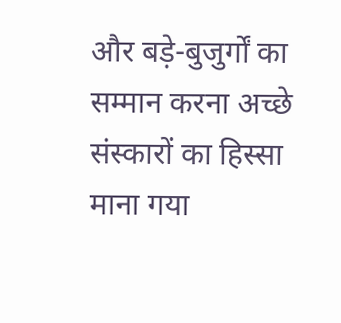और बड़े-बुजुर्गों का सम्मान करना अच्छे संस्कारों का हिस्सा माना गया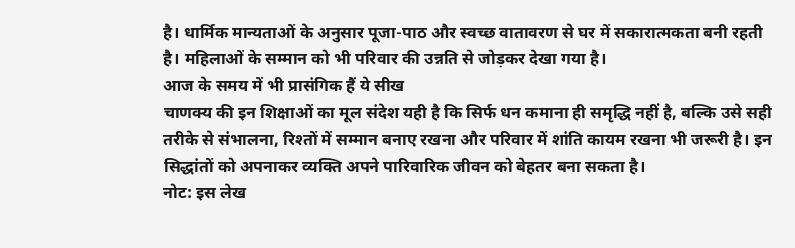है। धार्मिक मान्यताओं के अनुसार पूजा-पाठ और स्वच्छ वातावरण से घर में सकारात्मकता बनी रहती है। महिलाओं के सम्मान को भी परिवार की उन्नति से जोड़कर देखा गया है।
आज के समय में भी प्रासंगिक हैं ये सीख
चाणक्य की इन शिक्षाओं का मूल संदेश यही है कि सिर्फ धन कमाना ही समृद्धि नहीं है, बल्कि उसे सही तरीके से संभालना, रिश्तों में सम्मान बनाए रखना और परिवार में शांति कायम रखना भी जरूरी है। इन सिद्धांतों को अपनाकर व्यक्ति अपने पारिवारिक जीवन को बेहतर बना सकता है।
नोट: इस लेख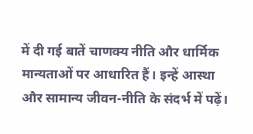में दी गई बातें चाणक्य नीति और धार्मिक मान्यताओं पर आधारित हैं। इन्हें आस्था और सामान्य जीवन-नीति के संदर्भ में पढ़ें।